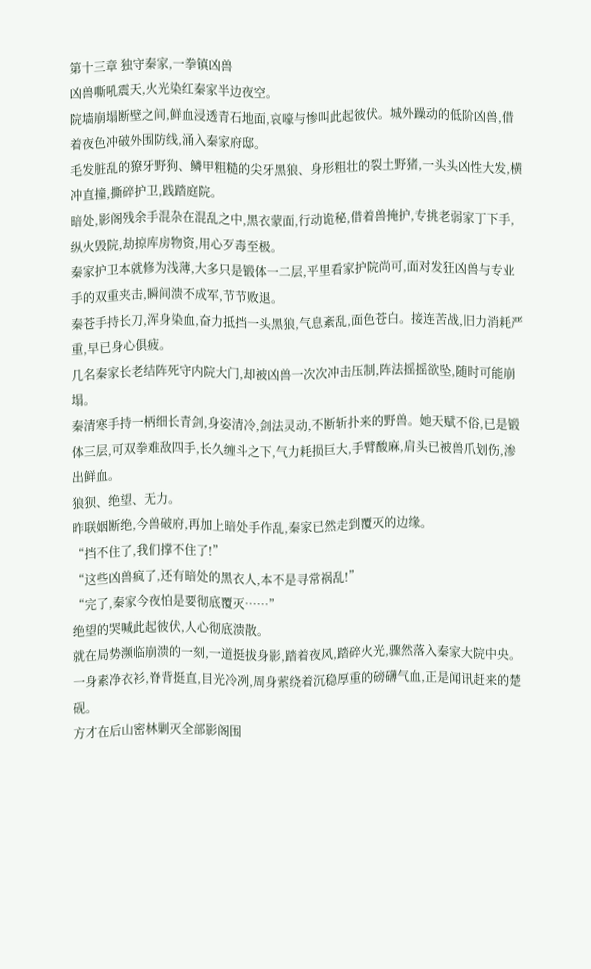第十三章 独守秦家,一拳镇凶兽
凶兽嘶吼震天,火光染红秦家半边夜空。
院墙崩塌断壁之间,鲜血浸透青石地面,哀嚎与惨叫此起彼伏。城外躁动的低阶凶兽,借着夜色冲破外围防线,涌入秦家府邸。
毛发脏乱的獠牙野狗、鳞甲粗糙的尖牙黑狼、身形粗壮的裂土野猪,一头头凶性大发,横冲直撞,撕碎护卫,践踏庭院。
暗处,影阁残余手混杂在混乱之中,黑衣蒙面,行动诡秘,借着兽掩护,专挑老弱家丁下手,纵火毁院,劫掠库房物资,用心歹毒至极。
秦家护卫本就修为浅薄,大多只是锻体一二层,平里看家护院尚可,面对发狂凶兽与专业手的双重夹击,瞬间溃不成军,节节败退。
秦苍手持长刀,浑身染血,奋力抵挡一头黑狼,气息紊乱,面色苍白。接连苦战,旧力消耗严重,早已身心俱疲。
几名秦家长老结阵死守内院大门,却被凶兽一次次冲击压制,阵法摇摇欲坠,随时可能崩塌。
秦清寒手持一柄细长青剑,身姿清冷,剑法灵动,不断斩扑来的野兽。她天赋不俗,已是锻体三层,可双拳难敌四手,长久缠斗之下,气力耗损巨大,手臂酸麻,肩头已被兽爪划伤,渗出鲜血。
狼狈、绝望、无力。
昨联姻断绝,今兽破府,再加上暗处手作乱,秦家已然走到覆灭的边缘。
“挡不住了,我们撑不住了!”
“这些凶兽疯了,还有暗处的黑衣人,本不是寻常祸乱!”
“完了,秦家今夜怕是要彻底覆灭……”
绝望的哭喊此起彼伏,人心彻底溃散。
就在局势濒临崩溃的一刻,一道挺拔身影,踏着夜风,踏碎火光,骤然落入秦家大院中央。
一身素净衣衫,脊背挺直,目光冷冽,周身萦绕着沉稳厚重的磅礴气血,正是闻讯赶来的楚砚。
方才在后山密林剿灭全部影阁围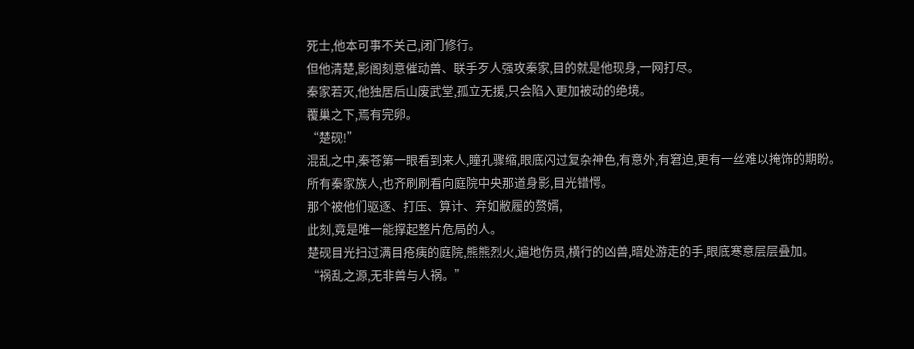死士,他本可事不关己,闭门修行。
但他清楚,影阁刻意催动兽、联手歹人强攻秦家,目的就是他现身,一网打尽。
秦家若灭,他独居后山废武堂,孤立无援,只会陷入更加被动的绝境。
覆巢之下,焉有完卵。
“楚砚!”
混乱之中,秦苍第一眼看到来人,瞳孔骤缩,眼底闪过复杂神色,有意外,有窘迫,更有一丝难以掩饰的期盼。
所有秦家族人,也齐刷刷看向庭院中央那道身影,目光错愕。
那个被他们驱逐、打压、算计、弃如敝履的赘婿,
此刻,竟是唯一能撑起整片危局的人。
楚砚目光扫过满目疮痍的庭院,熊熊烈火,遍地伤员,横行的凶兽,暗处游走的手,眼底寒意层层叠加。
“祸乱之源,无非兽与人祸。”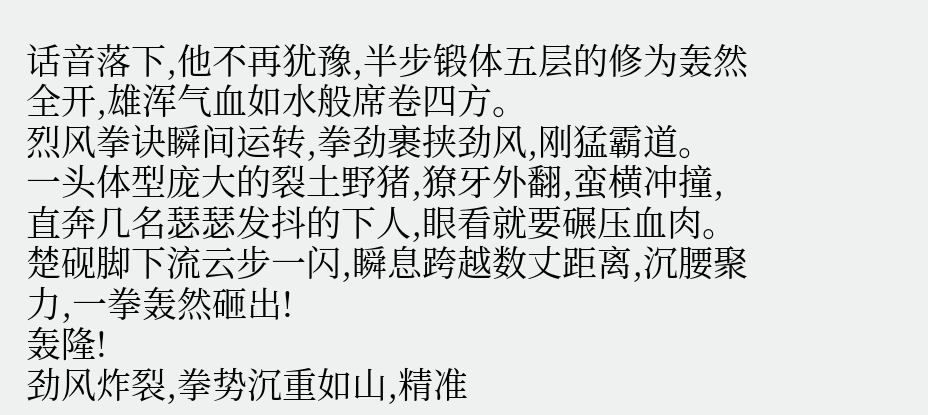话音落下,他不再犹豫,半步锻体五层的修为轰然全开,雄浑气血如水般席卷四方。
烈风拳诀瞬间运转,拳劲裹挟劲风,刚猛霸道。
一头体型庞大的裂土野猪,獠牙外翻,蛮横冲撞,直奔几名瑟瑟发抖的下人,眼看就要碾压血肉。
楚砚脚下流云步一闪,瞬息跨越数丈距离,沉腰聚力,一拳轰然砸出!
轰隆!
劲风炸裂,拳势沉重如山,精准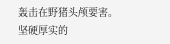轰击在野猪头颅要害。
坚硬厚实的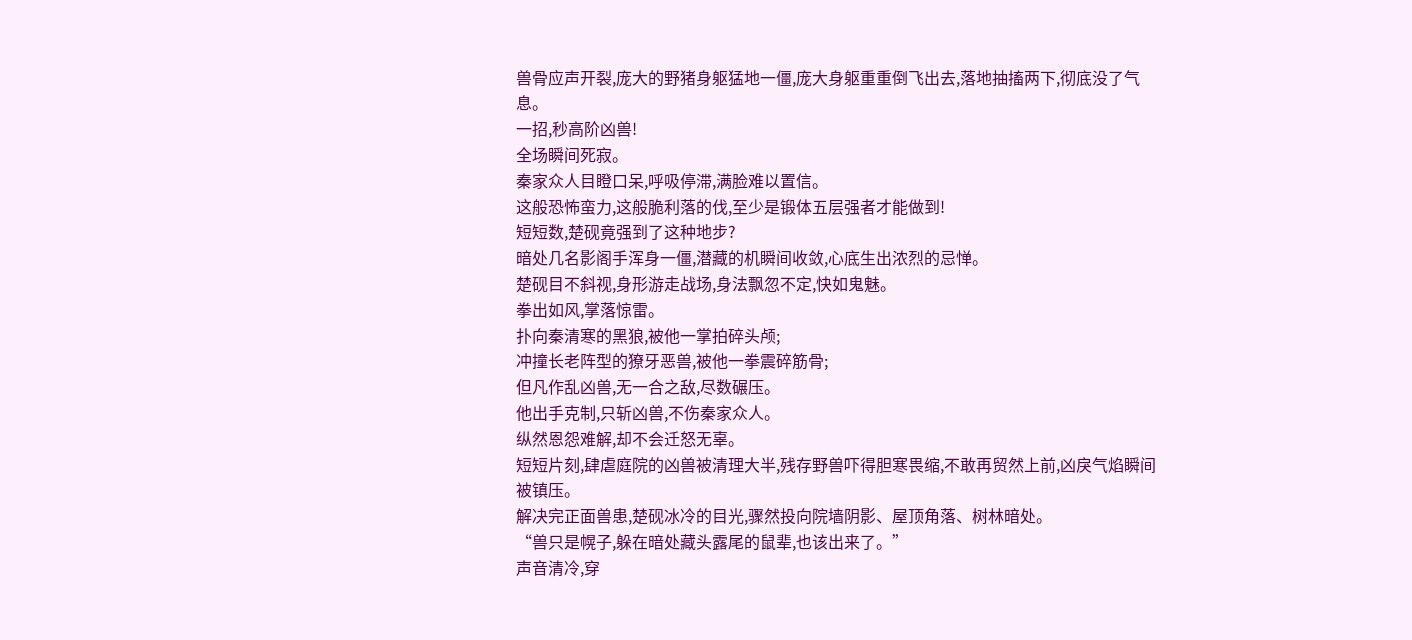兽骨应声开裂,庞大的野猪身躯猛地一僵,庞大身躯重重倒飞出去,落地抽搐两下,彻底没了气息。
一招,秒高阶凶兽!
全场瞬间死寂。
秦家众人目瞪口呆,呼吸停滞,满脸难以置信。
这般恐怖蛮力,这般脆利落的伐,至少是锻体五层强者才能做到!
短短数,楚砚竟强到了这种地步?
暗处几名影阁手浑身一僵,潜藏的机瞬间收敛,心底生出浓烈的忌惮。
楚砚目不斜视,身形游走战场,身法飘忽不定,快如鬼魅。
拳出如风,掌落惊雷。
扑向秦清寒的黑狼,被他一掌拍碎头颅;
冲撞长老阵型的獠牙恶兽,被他一拳震碎筋骨;
但凡作乱凶兽,无一合之敌,尽数碾压。
他出手克制,只斩凶兽,不伤秦家众人。
纵然恩怨难解,却不会迁怒无辜。
短短片刻,肆虐庭院的凶兽被清理大半,残存野兽吓得胆寒畏缩,不敢再贸然上前,凶戾气焰瞬间被镇压。
解决完正面兽患,楚砚冰冷的目光,骤然投向院墙阴影、屋顶角落、树林暗处。
“兽只是幌子,躲在暗处藏头露尾的鼠辈,也该出来了。”
声音清冷,穿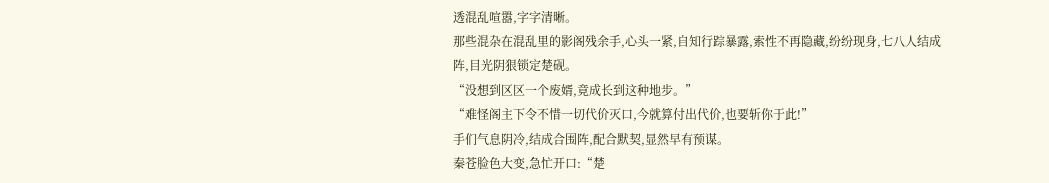透混乱喧嚣,字字清晰。
那些混杂在混乱里的影阁残余手,心头一紧,自知行踪暴露,索性不再隐藏,纷纷现身,七八人结成阵,目光阴狠锁定楚砚。
“没想到区区一个废婿,竟成长到这种地步。”
“难怪阁主下令不惜一切代价灭口,今就算付出代价,也要斩你于此!”
手们气息阴冷,结成合围阵,配合默契,显然早有预谋。
秦苍脸色大变,急忙开口:“楚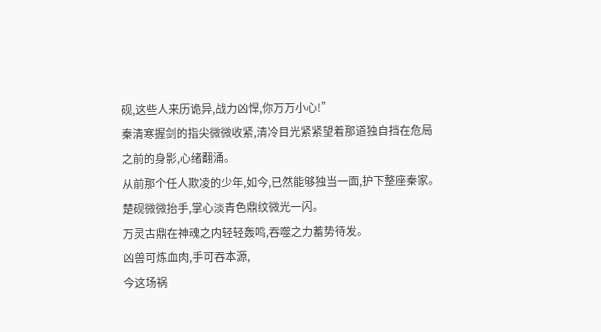砚,这些人来历诡异,战力凶悍,你万万小心!”
秦清寒握剑的指尖微微收紧,清冷目光紧紧望着那道独自挡在危局之前的身影,心绪翻涌。
从前那个任人欺凌的少年,如今,已然能够独当一面,护下整座秦家。
楚砚微微抬手,掌心淡青色鼎纹微光一闪。
万灵古鼎在神魂之内轻轻轰鸣,吞噬之力蓄势待发。
凶兽可炼血肉,手可吞本源,
今这场祸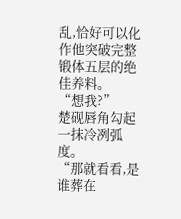乱,恰好可以化作他突破完整锻体五层的绝佳养料。
“想我?”
楚砚唇角勾起一抹冷冽弧度。
“那就看看,是谁葬在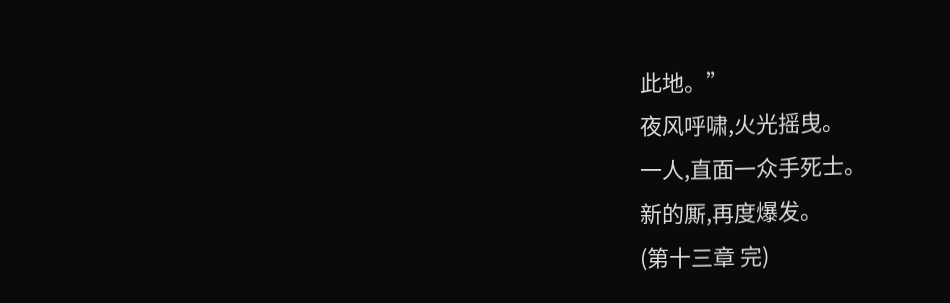此地。”
夜风呼啸,火光摇曳。
一人,直面一众手死士。
新的厮,再度爆发。
(第十三章 完)